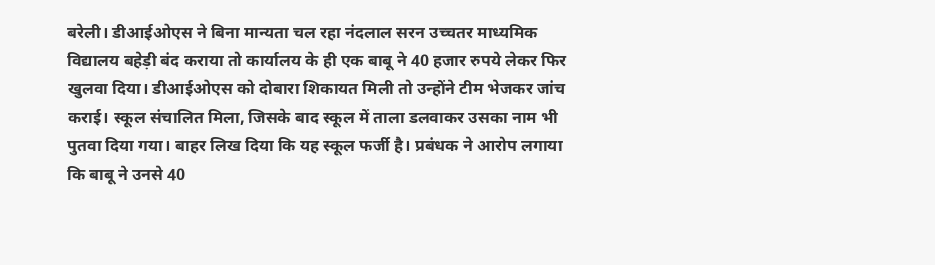बरेली। डीआईओएस ने बिना मान्यता चल रहा नंदलाल सरन उच्चतर माध्यमिक विद्यालय बहेड़ी बंद कराया तो कार्यालय के ही एक बाबू ने 40 हजार रुपये लेकर फिर खुलवा दिया। डीआईओएस को दोबारा शिकायत मिली तो उन्होंने टीम भेजकर जांच कराई। स्कूल संचालित मिला, जिसके बाद स्कूल में ताला डलवाकर उसका नाम भी पुतवा दिया गया। बाहर लिख दिया कि यह स्कूल फर्जी है। प्रबंधक ने आरोप लगाया कि बाबू ने उनसे 40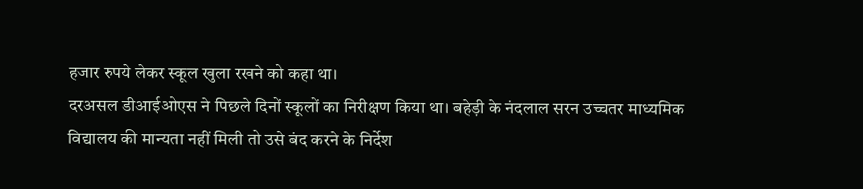हजार रुपये लेकर स्कूल खुला रखने को कहा था।
दरअसल डीआईओएस ने पिछले दिनों स्कूलों का निरीक्षण किया था। बहेड़ी के नंदलाल सरन उच्चतर माध्यमिक विद्यालय की मान्यता नहीं मिली तो उसे बंद करने के निर्देश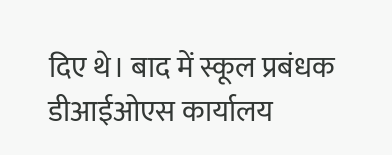दिए थे। बाद में स्कूल प्रबंधक डीआईओएस कार्यालय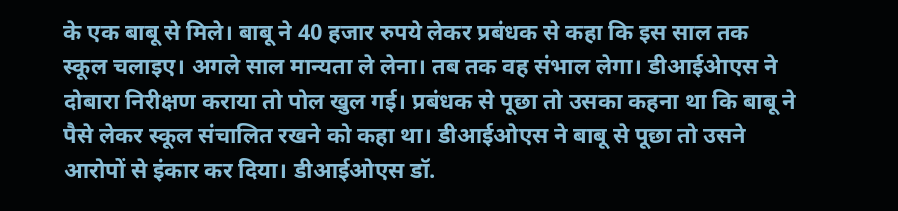के एक बाबू से मिले। बाबू ने 40 हजार रुपये लेकर प्रबंधक से कहा कि इस साल तक स्कूल चलाइए। अगले साल मान्यता ले लेना। तब तक वह संभाल लेगा। डीआईअेाएस ने दोबारा निरीक्षण कराया तो पोल खुल गई। प्रबंधक से पूछा तो उसका कहना था कि बाबू ने पैसे लेकर स्कूल संचालित रखने को कहा था। डीआईओएस ने बाबू से पूछा तो उसने आरोपों से इंकार कर दिया। डीआईओएस डॉ.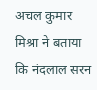अचल कुमार मिश्रा ने बताया कि नंदलाल सरन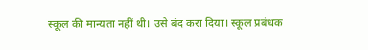स्कूल की मान्यता नहीं थी। उसे बंद करा दिया। स्कूल प्रबंधक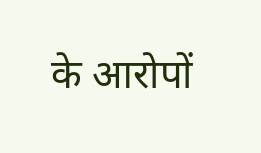के आरोपों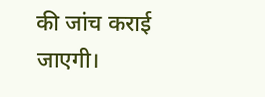की जांच कराई जाएगी।